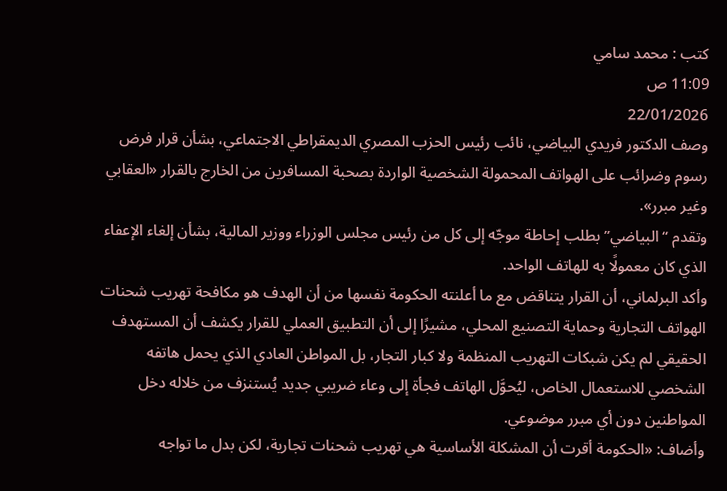كتب : محمد سامي
11:09 ص
22/01/2026
وصف الدكتور فريدي البياضي، نائب رئيس الحزب المصري الديمقراطي الاجتماعي، بشأن قرار فرض رسوم وضرائب على الهواتف المحمولة الشخصية الواردة بصحبة المسافرين من الخارج بالقرار «العقابي وغير مبرر».
وتقدم “البياضي” بطلب إحاطة موجّه إلى كل من رئيس مجلس الوزراء ووزير المالية، بشأن إلغاء الإعفاء الذي كان معمولًا به للهاتف الواحد.
وأكد البرلماني، أن القرار يتناقض مع ما أعلنته الحكومة نفسها من أن الهدف هو مكافحة تهريب شحنات الهواتف التجارية وحماية التصنيع المحلي، مشيرًا إلى أن التطبيق العملي للقرار يكشف أن المستهدف الحقيقي لم يكن شبكات التهريب المنظمة ولا كبار التجار، بل المواطن العادي الذي يحمل هاتفه الشخصي للاستعمال الخاص، ليُحوَّل الهاتف فجأة إلى وعاء ضريبي جديد يُستنزف من خلاله دخل المواطنين دون أي مبرر موضوعي.
وأضاف: «الحكومة أقرت أن المشكلة الأساسية هي تهريب شحنات تجارية، لكن بدل ما تواجه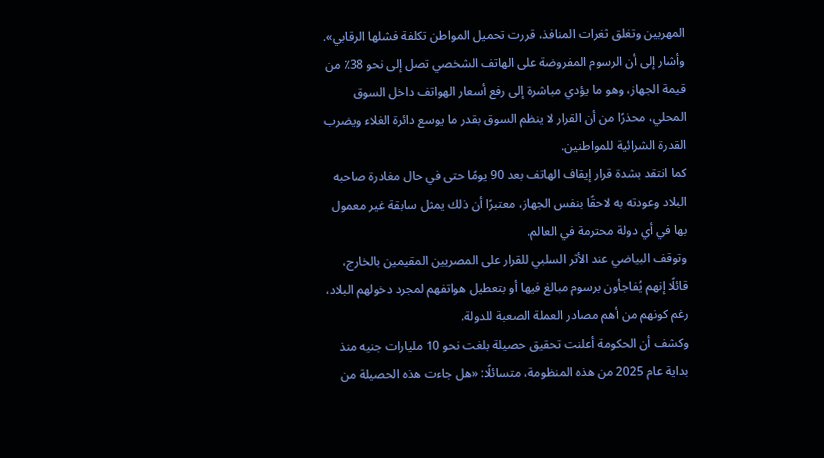المهربين وتغلق ثغرات المنافذ، قررت تحميل المواطن تكلفة فشلها الرقابي».
وأشار إلى أن الرسوم المفروضة على الهاتف الشخصي تصل إلى نحو 38٪ من قيمة الجهاز، وهو ما يؤدي مباشرة إلى رفع أسعار الهواتف داخل السوق المحلي، محذرًا من أن القرار لا ينظم السوق بقدر ما يوسع دائرة الغلاء ويضرب القدرة الشرائية للمواطنين.
كما انتقد بشدة قرار إيقاف الهاتف بعد 90 يومًا حتى في حال مغادرة صاحبه البلاد وعودته به لاحقًا بنفس الجهاز، معتبرًا أن ذلك يمثل سابقة غير معمول بها في أي دولة محترمة في العالم.
وتوقف البياضي عند الأثر السلبي للقرار على المصريين المقيمين بالخارج، قائلًا إنهم يُفاجأون برسوم مبالغ فيها أو بتعطيل هواتفهم لمجرد دخولهم البلاد، رغم كونهم من أهم مصادر العملة الصعبة للدولة.
وكشف أن الحكومة أعلنت تحقيق حصيلة بلغت نحو 10 مليارات جنيه منذ بداية عام 2025 من هذه المنظومة، متسائلًا: «هل جاءت هذه الحصيلة من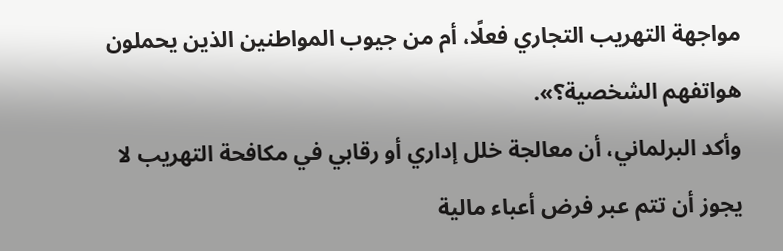مواجهة التهريب التجاري فعلًا، أم من جيوب المواطنين الذين يحملون هواتفهم الشخصية؟».
وأكد البرلماني، أن معالجة خلل إداري أو رقابي في مكافحة التهريب لا يجوز أن تتم عبر فرض أعباء مالية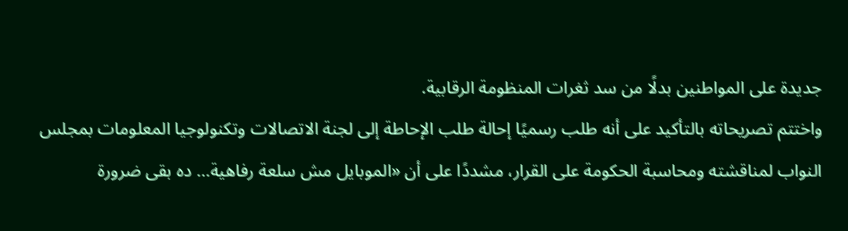جديدة على المواطنين بدلًا من سد ثغرات المنظومة الرقابية.
واختتم تصريحاته بالتأكيد على أنه طلب رسميًا إحالة طلب الإحاطة إلى لجنة الاتصالات وتكنولوجيا المعلومات بمجلس النواب لمناقشته ومحاسبة الحكومة على القرار، مشددًا على أن «الموبايل مش سلعة رفاهية… ده بقى ضرورة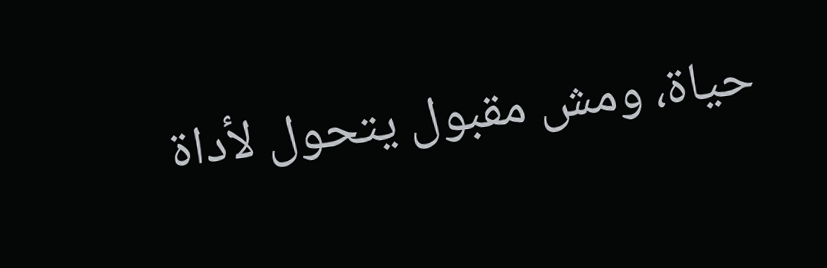حياة، ومش مقبول يتحول لأداة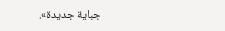جباية جديدة».